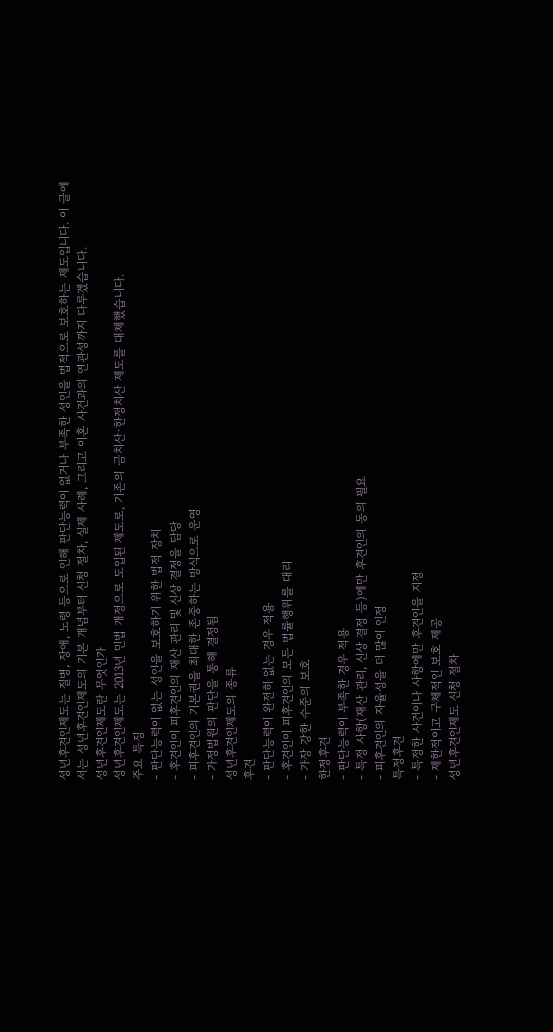성년후견인제도는 질병, 장애, 노령 등으로 인해 판단능력이 없거나 부족한 성인을 법적으로 보호하는 제도입니다. 이 글에서는 성년후견인제도의 기본 개념부터 신청 절차, 실제 사례, 그리고 이혼 사건과의 연관성까지 다루겠습니다.
성년후견인제도란 무엇인가
성년후견인제도는 2013년 민법 개정으로 도입된 제도로, 기존의 금치산·한정치산 제도를 대체했습니다.
주요 특징
- 판단능력이 없는 성인을 보호하기 위한 법적 장치
- 후견인이 피후견인의 재산 관리 및 신상 결정을 담당
- 피후견인의 기본권을 최대한 존중하는 방식으로 운영
- 가정법원의 판단을 통해 결정됨
성년후견인제도의 종류
후견
- 판단능력이 완전히 없는 경우 적용
- 후견인이 피후견인의 모든 법률행위를 대리
- 가장 강한 수준의 보호
한정후견
- 판단능력이 부족한 경우 적용
- 특정 사항(재산 관리, 신상 결정 등)에만 후견인의 동의 필요
- 피후견인의 자율성을 더 많이 인정
특정후견
- 특정한 사건이나 사항에만 후견인을 지정
- 제한적이고 구체적인 보호 제공
성년후견인제도 신청 절차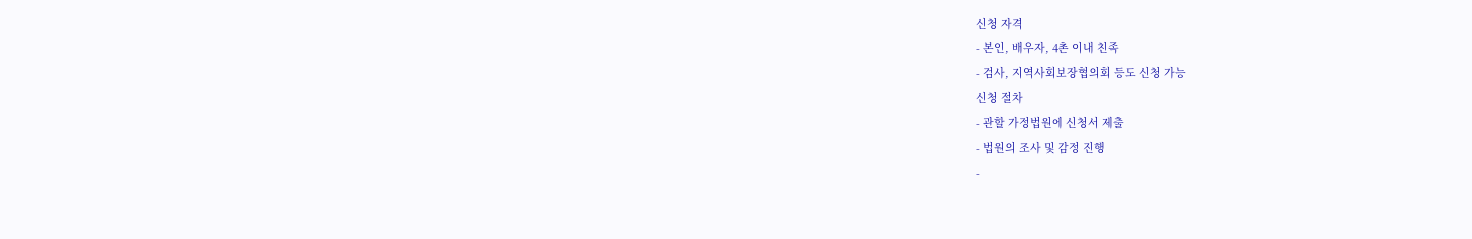신청 자격
- 본인, 배우자, 4촌 이내 친족
- 검사, 지역사회보장협의회 등도 신청 가능
신청 절차
- 관할 가정법원에 신청서 제출
- 법원의 조사 및 감정 진행
-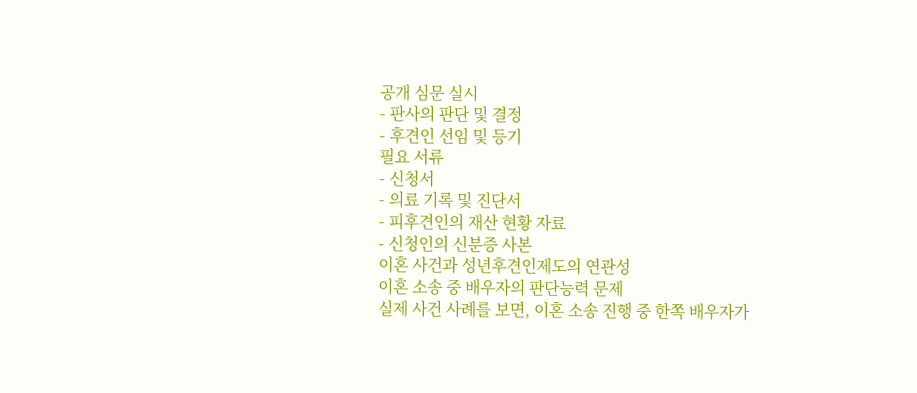공개 심문 실시
- 판사의 판단 및 결정
- 후견인 선임 및 등기
필요 서류
- 신청서
- 의료 기록 및 진단서
- 피후견인의 재산 현황 자료
- 신청인의 신분증 사본
이혼 사건과 성년후견인제도의 연관성
이혼 소송 중 배우자의 판단능력 문제
실제 사건 사례를 보면, 이혼 소송 진행 중 한쪽 배우자가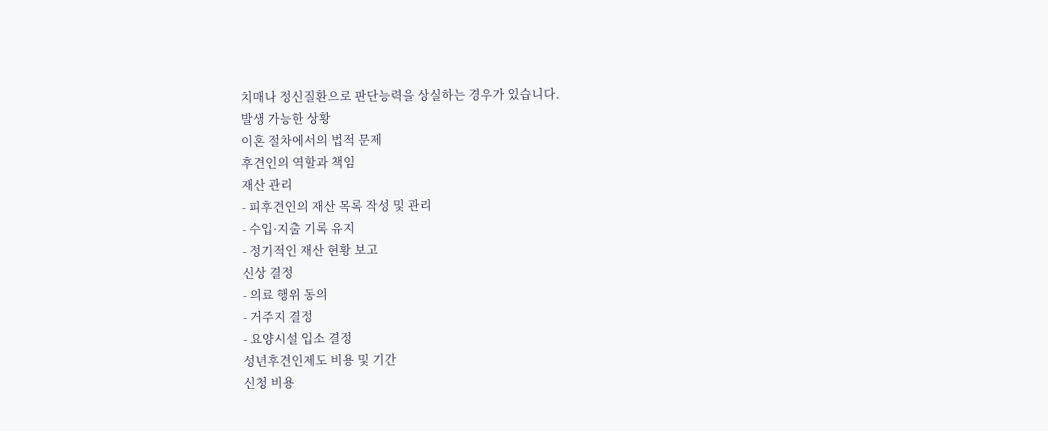치매나 정신질환으로 판단능력을 상실하는 경우가 있습니다.
발생 가능한 상황
이혼 절차에서의 법적 문제
후견인의 역할과 책임
재산 관리
- 피후견인의 재산 목록 작성 및 관리
- 수입·지출 기록 유지
- 정기적인 재산 현황 보고
신상 결정
- 의료 행위 동의
- 거주지 결정
- 요양시설 입소 결정
성년후견인제도 비용 및 기간
신청 비용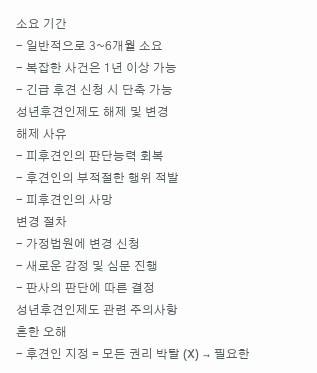소요 기간
- 일반적으로 3~6개월 소요
- 복잡한 사건은 1년 이상 가능
- 긴급 후견 신청 시 단축 가능
성년후견인제도 해제 및 변경
해제 사유
- 피후견인의 판단능력 회복
- 후견인의 부적절한 행위 적발
- 피후견인의 사망
변경 절차
- 가정법원에 변경 신청
- 새로운 감정 및 심문 진행
- 판사의 판단에 따른 결정
성년후견인제도 관련 주의사항
흔한 오해
- 후견인 지정 = 모든 권리 박탈 (X) → 필요한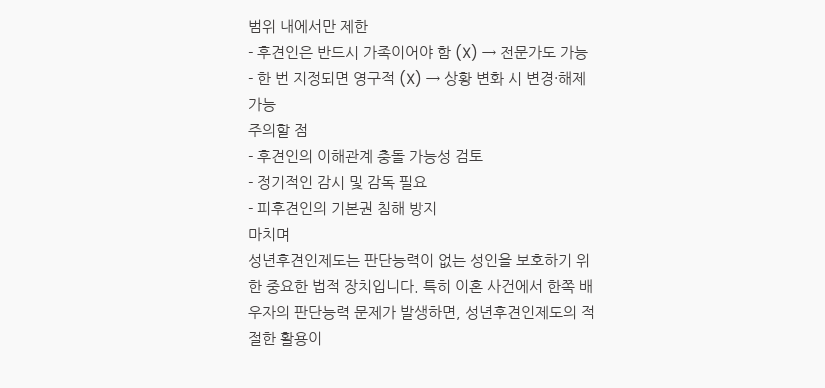범위 내에서만 제한
- 후견인은 반드시 가족이어야 함 (X) → 전문가도 가능
- 한 번 지정되면 영구적 (X) → 상황 변화 시 변경·해제 가능
주의할 점
- 후견인의 이해관계 충돌 가능성 검토
- 정기적인 감시 및 감독 필요
- 피후견인의 기본권 침해 방지
마치며
성년후견인제도는 판단능력이 없는 성인을 보호하기 위한 중요한 법적 장치입니다. 특히 이혼 사건에서 한쪽 배우자의 판단능력 문제가 발생하면, 성년후견인제도의 적절한 활용이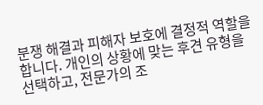분쟁 해결과 피해자 보호에 결정적 역할을 합니다. 개인의 상황에 맞는 후견 유형을 선택하고, 전문가의 조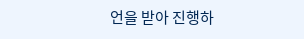언을 받아 진행하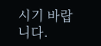시기 바랍니다.